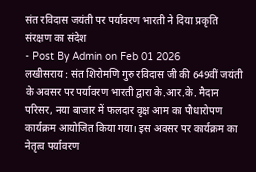संत रविदास जयंती पर पर्यावरण भारती ने दिया प्रकृति संरक्षण का संदेश
- Post By Admin on Feb 01 2026
लखीसराय : संत शिरोमणि गुरु रविदास जी की 649वीं जयंती के अवसर पर पर्यावरण भारती द्वारा के.आर.के. मैदान परिसर, नया बाजार में फलदार वृक्ष आम का पौधारोपण कार्यक्रम आयोजित किया गया। इस अवसर पर कार्यक्रम का नेतृत्व पर्यावरण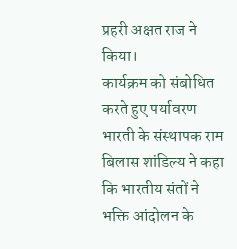प्रहरी अक्षत राज ने किया।
कार्यक्रम को संबोधित करते हुए पर्यावरण भारती के संस्थापक राम बिलास शांडिल्य ने कहा कि भारतीय संतों ने भक्ति आंदोलन के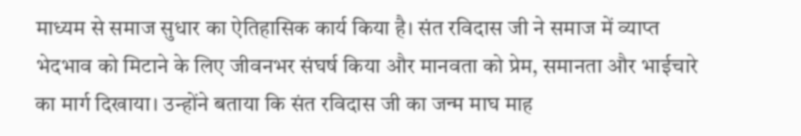माध्यम से समाज सुधार का ऐतिहासिक कार्य किया है। संत रविदास जी ने समाज में व्याप्त भेदभाव को मिटाने के लिए जीवनभर संघर्ष किया और मानवता को प्रेम, समानता और भाईचारे का मार्ग दिखाया। उन्होंने बताया कि संत रविदास जी का जन्म माघ माह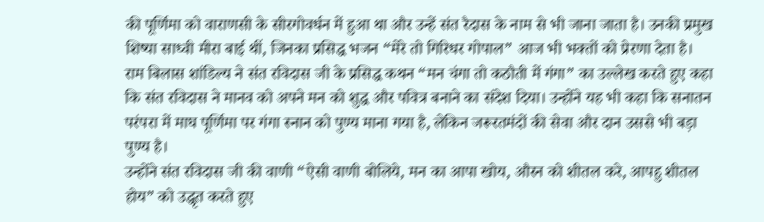की पूर्णिमा को वाराणसी के सीरगोवर्धन में हुआ था और उन्हें संत रैदास के नाम से भी जाना जाता है। उनकी प्रमुख शिष्या साध्वी मीरा बाई थीं, जिनका प्रसिद्ध भजन “मेरे तो गिरिधर गोपाल” आज भी भक्तों को प्रेरणा देता है।
राम बिलास शांडिल्य ने संत रविदास जी के प्रसिद्ध कथन “मन चंगा तो कठौती में गंगा” का उल्लेख करते हुए कहा कि संत रविदास ने मानव को अपने मन को शुद्ध और पवित्र बनाने का संदेश दिया। उन्होंने यह भी कहा कि सनातन परंपरा में माघ पूर्णिमा पर गंगा स्नान को पुण्य माना गया है, लेकिन जरूरतमंदों की सेवा और दान उससे भी बड़ा पुण्य है।
उन्होंने संत रविदास जी की वाणी “ऐसी वाणी बोलिये, मन का आपा खोय, औरन को शीतल करे, आपहु शीतल होय” को उद्धृत करते हुए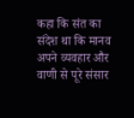कहा कि संत का संदेश था कि मानव अपने व्यवहार और वाणी से पूरे संसार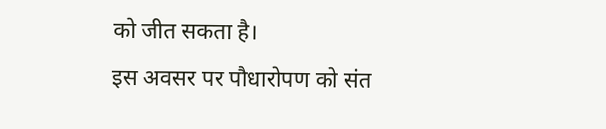को जीत सकता है।
इस अवसर पर पौधारोपण को संत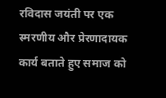रविदास जयंती पर एक स्मरणीय और प्रेरणादायक कार्य बताते हुए समाज को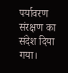पर्यावरण संरक्षण का संदेश दिया गया।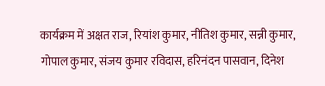कार्यक्रम में अक्षत राज, रियांश कुमार, नीतिश कुमार, सन्नी कुमार, गोपाल कुमार, संजय कुमार रविदास, हरिनंदन पासवान, दिनेश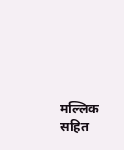मल्लिक सहित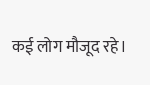कई लोग मौजूद रहे।